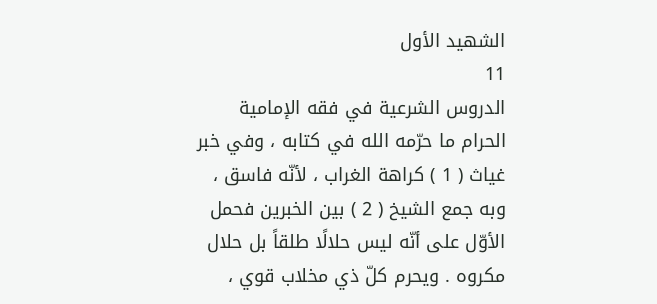الشهيد الأول
11
الدروس الشرعية في فقه الإمامية
الحرام ما حرّمه الله في كتابه ، وفي خبر غياث ( 1 ) كراهة الغراب ، لأنّه فاسق ، وبه جمع الشيخ ( 2 ) بين الخبرين فحمل الأوّل على أنّه ليس حلالًا طلقاً بل حلال مكروه . ويحرم كلّ ذي مخلاب قوي ،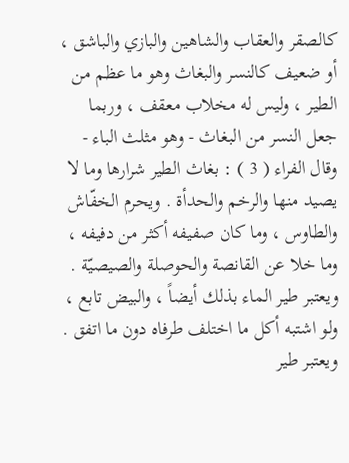كالصقر والعقاب والشاهين والبازي والباشق ، أو ضعيف كالنسر والبغاث وهو ما عظم من الطير ، وليس له مخلاب معقف ، وربما جعل النسر من البغاث - وهو مثلث الباء - وقال الفراء ( 3 ) : بغاث الطير شرارها وما لا يصيد منها والرخم والحدأة . ويحرم الخفّاش والطاوس ، وما كان صفيفه أكثر من دفيفه ، وما خلا عن القانصة والحوصلة والصيصيّة . ويعتبر طير الماء بذلك أيضاً ، والبيض تابع ، ولو اشتبه أكل ما اختلف طرفاه دون ما اتفق . ويعتبر طير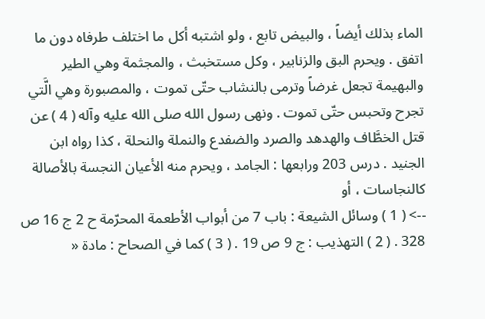الماء بذلك أيضاً ، والبيض تابع ، ولو اشتبه أكل ما اختلف طرفاه دون ما اتفق . ويحرم البق والزنابير ، وكل مستخبث ، والمجثمة وهي الطير والبهيمة تجعل غرضاً وترمى بالنشاب حتّى تموت ، والمصبورة وهي الَّتي تجرح وتحبس حتّى تموت . ونهى رسول الله صلى الله عليه وآله ( 4 ) عن قتل الخطَّاف والهدهد والصرد والضفدع والنملة والنحلة ، كذا رواه ابن الجنيد . درس 203 ورابعها : الجامد ، ويحرم منه الأعيان النجسة بالأصالة كالنجاسات ، أو
--> ( 1 ) وسائل الشيعة : باب 7 من أبواب الأطعمة المحرّمة ح 2 ج 16 ص 328 . ( 2 ) التهذيب : ج 9 ص 19 . ( 3 ) كما في الصحاح : مادة «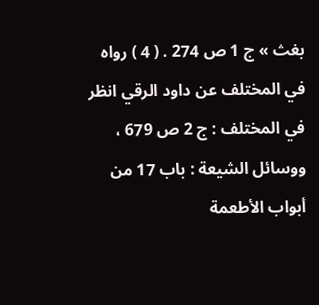بغث » ج 1 ص 274 . ( 4 ) رواه في المختلف عن داود الرقي انظر في المختلف : ج 2 ص 679 ، ووسائل الشيعة : باب 17 من أبواب الأطعمة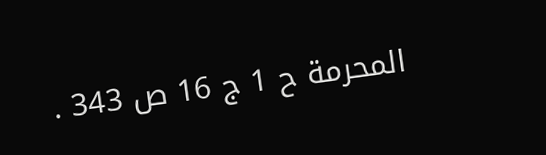المحرمة ح 1 ج 16 ص 343 .